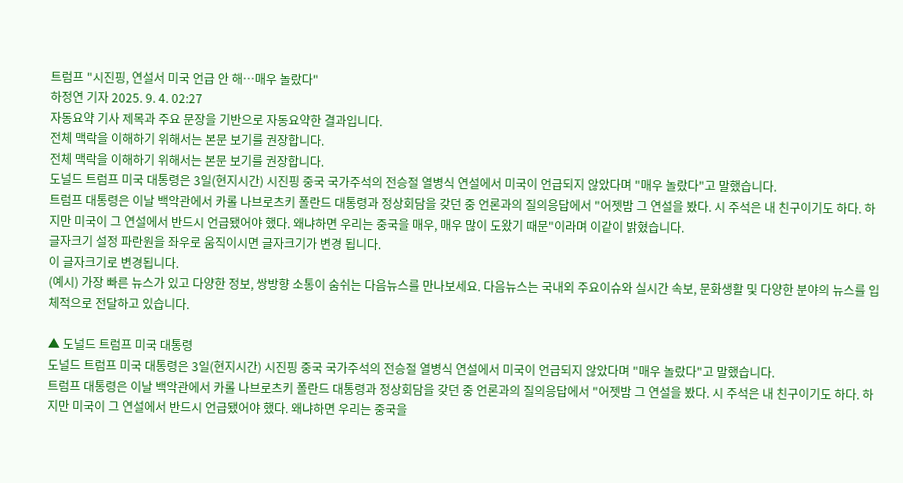트럼프 "시진핑, 연설서 미국 언급 안 해…매우 놀랐다"
하정연 기자 2025. 9. 4. 02:27
자동요약 기사 제목과 주요 문장을 기반으로 자동요약한 결과입니다.
전체 맥락을 이해하기 위해서는 본문 보기를 권장합니다.
전체 맥락을 이해하기 위해서는 본문 보기를 권장합니다.
도널드 트럼프 미국 대통령은 3일(현지시간) 시진핑 중국 국가주석의 전승절 열병식 연설에서 미국이 언급되지 않았다며 "매우 놀랐다"고 말했습니다.
트럼프 대통령은 이날 백악관에서 카롤 나브로츠키 폴란드 대통령과 정상회담을 갖던 중 언론과의 질의응답에서 "어젯밤 그 연설을 봤다. 시 주석은 내 친구이기도 하다. 하지만 미국이 그 연설에서 반드시 언급됐어야 했다. 왜냐하면 우리는 중국을 매우, 매우 많이 도왔기 때문"이라며 이같이 밝혔습니다.
글자크기 설정 파란원을 좌우로 움직이시면 글자크기가 변경 됩니다.
이 글자크기로 변경됩니다.
(예시) 가장 빠른 뉴스가 있고 다양한 정보, 쌍방향 소통이 숨쉬는 다음뉴스를 만나보세요. 다음뉴스는 국내외 주요이슈와 실시간 속보, 문화생활 및 다양한 분야의 뉴스를 입체적으로 전달하고 있습니다.

▲ 도널드 트럼프 미국 대통령
도널드 트럼프 미국 대통령은 3일(현지시간) 시진핑 중국 국가주석의 전승절 열병식 연설에서 미국이 언급되지 않았다며 "매우 놀랐다"고 말했습니다.
트럼프 대통령은 이날 백악관에서 카롤 나브로츠키 폴란드 대통령과 정상회담을 갖던 중 언론과의 질의응답에서 "어젯밤 그 연설을 봤다. 시 주석은 내 친구이기도 하다. 하지만 미국이 그 연설에서 반드시 언급됐어야 했다. 왜냐하면 우리는 중국을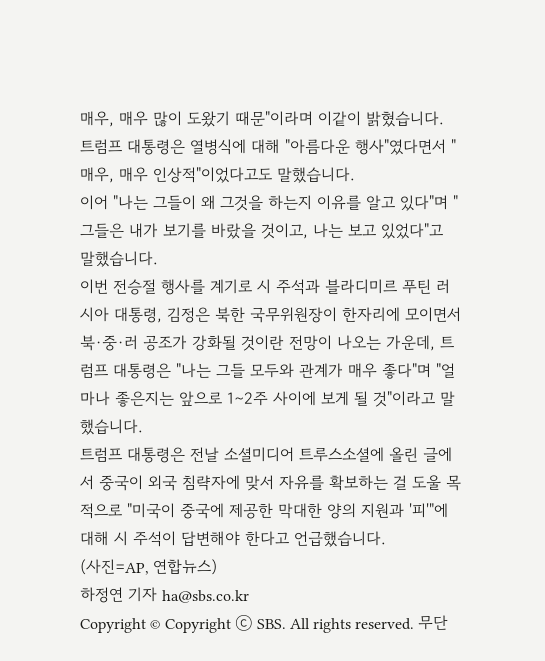매우, 매우 많이 도왔기 때문"이라며 이같이 밝혔습니다.
트럼프 대통령은 열병식에 대해 "아름다운 행사"였다면서 "매우, 매우 인상적"이었다고도 말했습니다.
이어 "나는 그들이 왜 그것을 하는지 이유를 알고 있다"며 "그들은 내가 보기를 바랐을 것이고, 나는 보고 있었다"고 말했습니다.
이번 전승절 행사를 계기로 시 주석과 블라디미르 푸틴 러시아 대통령, 김정은 북한 국무위원장이 한자리에 모이면서 북·중·러 공조가 강화될 것이란 전망이 나오는 가운데, 트럼프 대통령은 "나는 그들 모두와 관계가 매우 좋다"며 "얼마나 좋은지는 앞으로 1∼2주 사이에 보게 될 것"이라고 말했습니다.
트럼프 대통령은 전날 소셜미디어 트루스소셜에 올린 글에서 중국이 외국 침략자에 맞서 자유를 확보하는 걸 도울 목적으로 "미국이 중국에 제공한 막대한 양의 지원과 '피'"에 대해 시 주석이 답변해야 한다고 언급했습니다.
(사진=AP, 연합뉴스)
하정연 기자 ha@sbs.co.kr
Copyright © Copyright ⓒ SBS. All rights reserved. 무단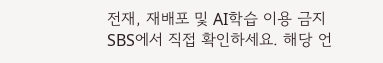전재, 재배포 및 AI학습 이용 금지
SBS에서 직접 확인하세요. 해당 언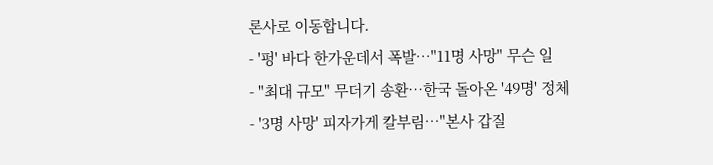론사로 이동합니다.
- '펑' 바다 한가운데서 폭발…"11명 사망" 무슨 일
- "최대 규모" 무더기 송환…한국 돌아온 '49명' 정체
- '3명 사망' 피자가게 칼부림…"본사 갑질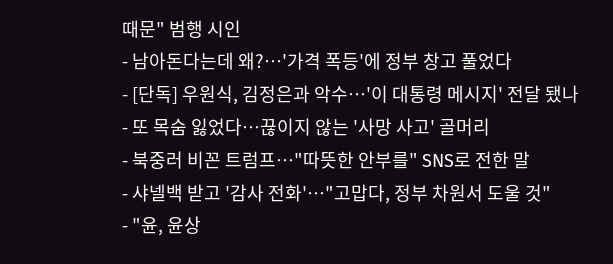때문" 범행 시인
- 남아돈다는데 왜?…'가격 폭등'에 정부 창고 풀었다
- [단독] 우원식, 김정은과 악수…'이 대통령 메시지' 전달 됐나
- 또 목숨 잃었다…끊이지 않는 '사망 사고' 골머리
- 북중러 비꼰 트럼프…"따뜻한 안부를" SNS로 전한 말
- 샤넬백 받고 '감사 전화'…"고맙다, 정부 차원서 도울 것"
- "윤, 윤상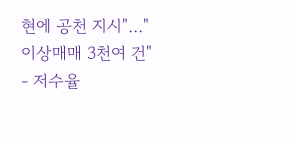현에 공천 지시"…"이상매매 3천여 건"
- 저수율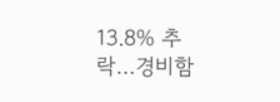13.8% 추락…경비함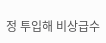정 투입해 비상급수